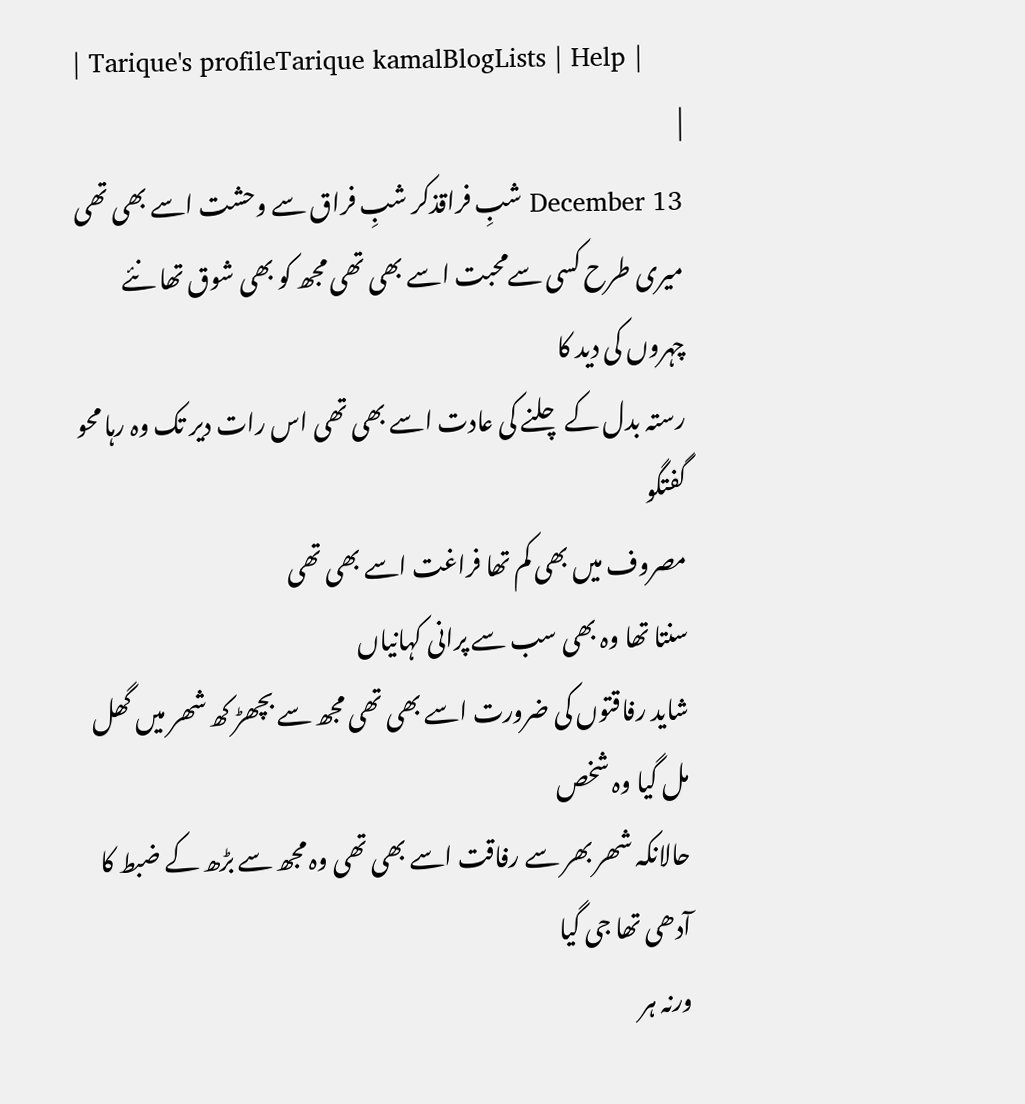| Tarique's profileTarique kamalBlogLists | Help |
|
December 13 شبِ فراقذکر شبِ فراق سے وحشت اسے بھی تھی
ميری طرح کسی سےمحبت اسے بھی تھی مجھ کو بھی شوق تھا نئے چہروں کی ديد کا
رستہ بدل کے چلنے کی عادت اسے بھی تھی اس رات دير تک وہ رہا محو گفتگو
مصروف ميں بھی کم تھا فراغت اسے بھی تھی
سنتا تھا وہ بھی سب سے پرانی کہانياں
شايد رفاقتوں کی ضرورت اسے بھی تھی مجھ سے بچھڑ کھ شھر میں گھل مل گیا وہ شخص
حالانکہ شھر بھر سے رفاقت اسے بھی تھی وہ مجھ سے بڑھ کے ضبط کا آدھی تھا جی گیا
ورنہ ہر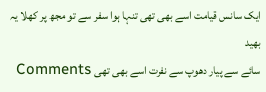ایک سانس قیامت اسے بھی تھی تنہا ہوا سفر سے تو مجھ پر کھلا يہ بھيد
سائے سے پيار دھوپ سے نفرت اسے بھی تھی Comments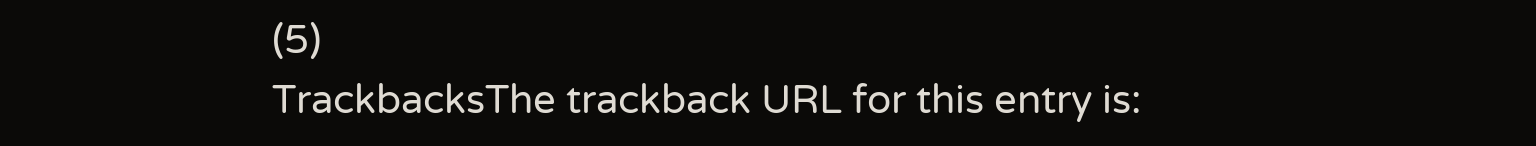(5)
TrackbacksThe trackback URL for this entry is: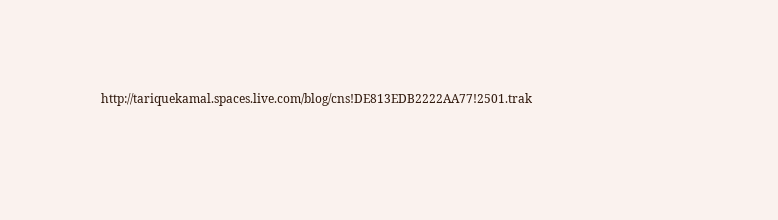http://tariquekamal.spaces.live.com/blog/cns!DE813EDB2222AA77!2501.trak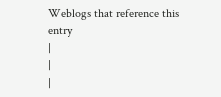Weblogs that reference this entry
|
|
|